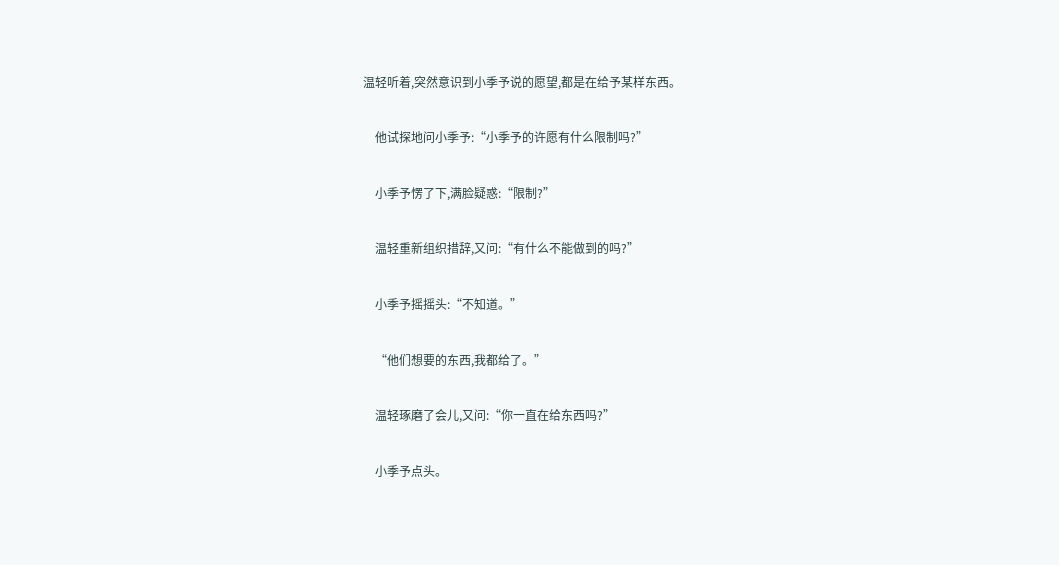温轻听着,突然意识到小季予说的愿望,都是在给予某样东西。

    他试探地问小季予:“小季予的许愿有什么限制吗?”

    小季予愣了下,满脸疑惑:“限制?”

    温轻重新组织措辞,又问:“有什么不能做到的吗?”

    小季予摇摇头:“不知道。”

    “他们想要的东西,我都给了。”

    温轻琢磨了会儿,又问:“你一直在给东西吗?”

    小季予点头。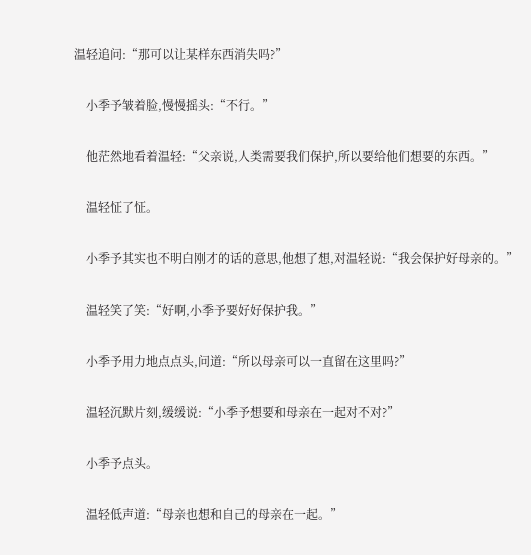温轻追问:“那可以让某样东西消失吗?”

    小季予皱着脸,慢慢摇头:“不行。”

    他茫然地看着温轻:“父亲说,人类需要我们保护,所以要给他们想要的东西。”

    温轻怔了怔。

    小季予其实也不明白刚才的话的意思,他想了想,对温轻说:“我会保护好母亲的。”

    温轻笑了笑:“好啊,小季予要好好保护我。”

    小季予用力地点点头,问道:“所以母亲可以一直留在这里吗?”

    温轻沉默片刻,缓缓说:“小季予想要和母亲在一起对不对?”

    小季予点头。

    温轻低声道:“母亲也想和自己的母亲在一起。”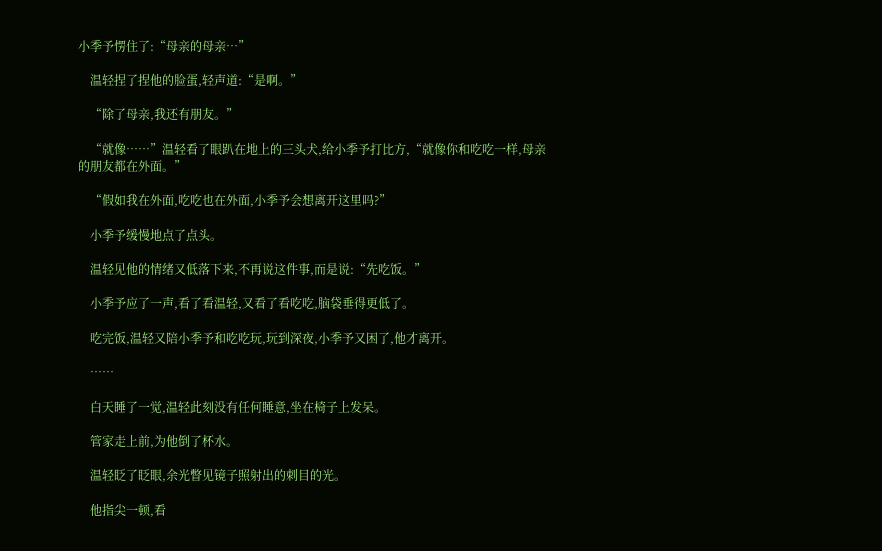小季予愣住了:“母亲的母亲…”

    温轻捏了捏他的脸蛋,轻声道:“是啊。”

    “除了母亲,我还有朋友。”

    “就像……”温轻看了眼趴在地上的三头犬,给小季予打比方,“就像你和吃吃一样,母亲的朋友都在外面。”

    “假如我在外面,吃吃也在外面,小季予会想离开这里吗?”

    小季予缓慢地点了点头。

    温轻见他的情绪又低落下来,不再说这件事,而是说:“先吃饭。”

    小季予应了一声,看了看温轻,又看了看吃吃,脑袋垂得更低了。

    吃完饭,温轻又陪小季予和吃吃玩,玩到深夜,小季予又困了,他才离开。

    ……

    白天睡了一觉,温轻此刻没有任何睡意,坐在椅子上发呆。

    管家走上前,为他倒了杯水。

    温轻眨了眨眼,余光瞥见镜子照射出的刺目的光。

    他指尖一顿,看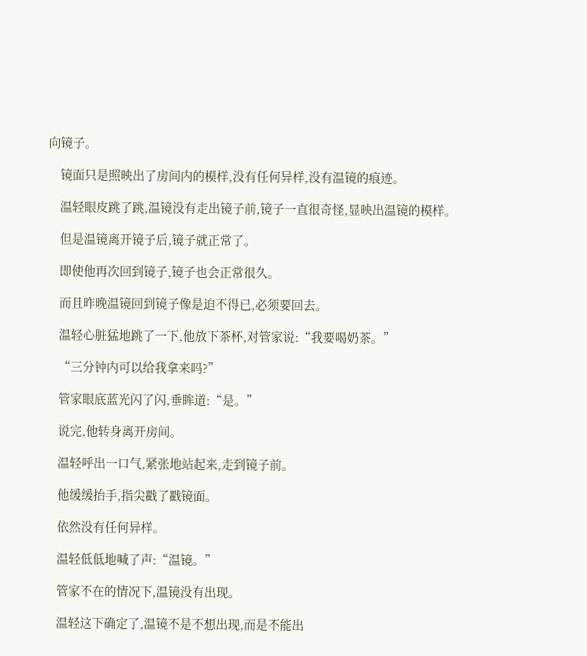向镜子。

    镜面只是照映出了房间内的模样,没有任何异样,没有温镜的痕迹。

    温轻眼皮跳了跳,温镜没有走出镜子前,镜子一直很奇怪,显映出温镜的模样。

    但是温镜离开镜子后,镜子就正常了。

    即使他再次回到镜子,镜子也会正常很久。

    而且昨晚温镜回到镜子像是迫不得已,必须要回去。

    温轻心脏猛地跳了一下,他放下茶杯,对管家说:“我要喝奶茶。”

    “三分钟内可以给我拿来吗?”

    管家眼底蓝光闪了闪,垂眸道:“是。”

    说完,他转身离开房间。

    温轻呼出一口气,紧张地站起来,走到镜子前。

    他缓缓抬手,指尖戳了戳镜面。

    依然没有任何异样。

    温轻低低地喊了声:“温镜。”

    管家不在的情况下,温镜没有出现。

    温轻这下确定了,温镜不是不想出现,而是不能出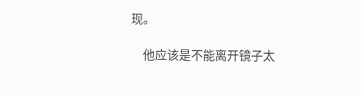现。

    他应该是不能离开镜子太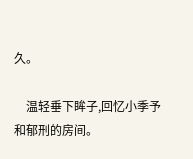久。

    温轻垂下眸子,回忆小季予和郁刑的房间。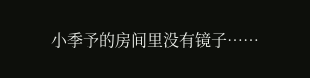小季予的房间里没有镜子……